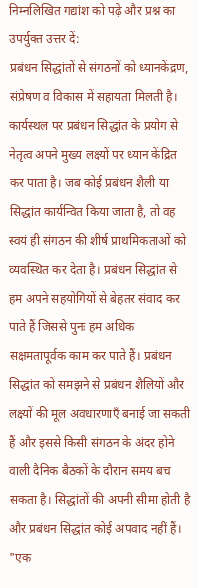निम्नलिखित गद्यांश को पढ़े और प्रश्न का उपर्युक्त उत्तर दें:
प्रबंधन सिद्धांतों से संगठनों को ध्यानकेंद्रण, संप्रेषण व विकास में सहायता मिलती है। कार्यस्थल पर प्रबंधन सिद्धांत के प्रयोग से नेतृत्व अपने मुख्य लक्ष्यों पर ध्यान केंद्रित कर पाता है। जब कोई प्रबंधन शैली या सिद्धांत कार्यन्वित किया जाता है, तो वह स्वयं ही संगठन की शीर्ष प्राथमिकताओं को व्यवस्थित कर देता है। प्रबंधन सिद्धांत से हम अपने सहयोगियों से बेहतर संवाद कर पाते हैं जिससे पुनः हम अधिक सक्षमतापूर्वक काम कर पाते हैं। प्रबंधन सिद्धांत को समझने से प्रबंधन शैलियों और लक्ष्यों की मूल अवधारणाएँ बनाई जा सकती हैं और इससे किसी संगठन के अंदर होने वाली दैनिक बैठकों के दौरान समय बच सकता है। सिद्धांतों की अपनी सीमा होती है और प्रबंधन सिद्धांत कोई अपवाद नहीं हैं। "एक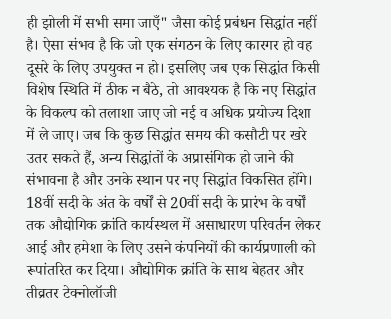ही झोली में सभी समा जाएँ" जैसा कोई प्रबंधन सिद्धांत नहीं है। ऐसा संभव है कि जो एक संगठन के लिए कारगर हो वह दूसरे के लिए उपयुक्त न हो। इसलिए जब एक सिद्धांत किसी विशेष स्थिति में ठीक न बैठे, तो आवश्यक है कि नए सिद्धांत के विकल्प को तलाशा जाए जो नई व अधिक प्रयोज्य दिशा में ले जाए। जब कि कुछ सिद्धांत समय की कसौटी पर खरे उतर सकते हैं, अन्य सिद्धांतों के अप्रासंगिक हो जाने की संभावना है और उनके स्थान पर नए सिद्धांत विकसित होंगे।
18वीं सदी के अंत के वर्षों से 20वीं सदी के प्रारंभ के वर्षों तक औद्योगिक क्रांति कार्यस्थल में असाधारण परिवर्तन लेकर आई और हमेशा के लिए उसने कंपनियों की कार्यप्रणाली को रूपांतरित कर दिया। औद्योगिक क्रांति के साथ बेहतर और तीव्रतर टेक्नोलॉजी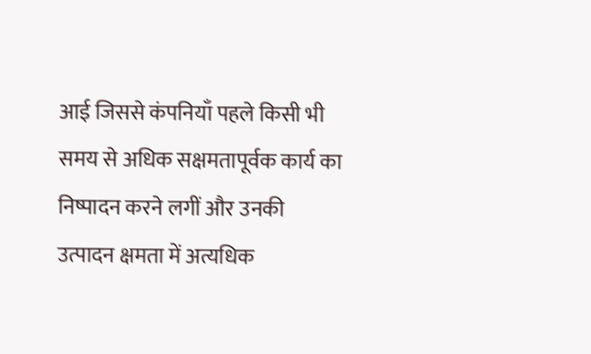आई जिससे कंपनियाँ पहले किसी भी समय से अधिक सक्षमतापूर्वक कार्य का निष्पादन करने लगीं और उनकी उत्पादन क्षमता में अत्यधिक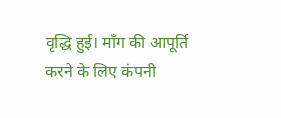वृद्धि हुई। माँग की आपूर्ति करने के लिए कंपनी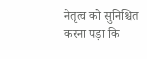नेतृत्व को सुनिश्चित करना पड़ा कि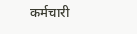कर्मचारी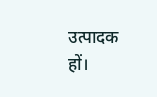उत्पादक हों।